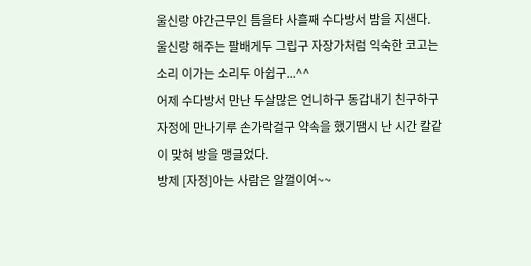울신랑 야간근무인 틈을타 사흘째 수다방서 밤을 지샌다.
울신랑 해주는 팔배게두 그립구 자장가처럼 익숙한 코고는 소리 이가는 소리두 아쉽구...^^
어제 수다방서 만난 두살많은 언니하구 동갑내기 친구하구 자정에 만나기루 손가락걸구 약속을 했기땜시 난 시간 칼같이 맞혀 방을 맹글었다.
방제 [자정]아는 사람은 알껄이여~~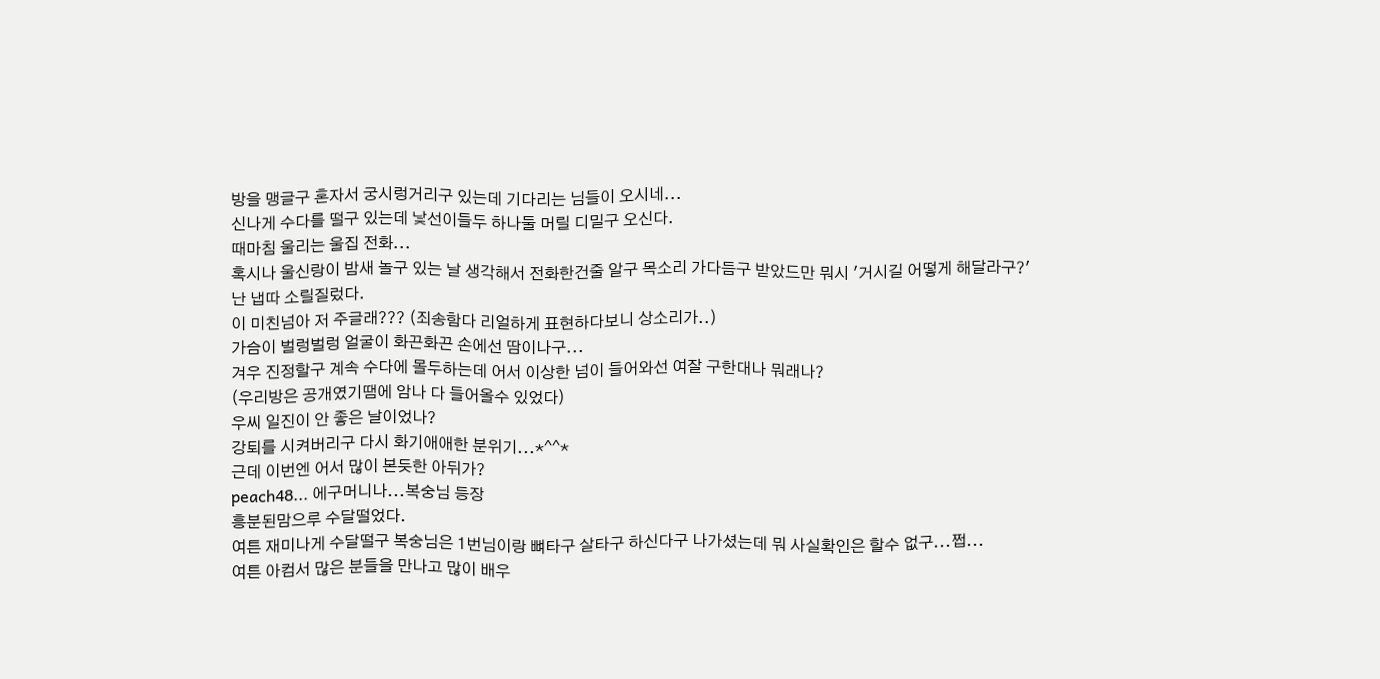방을 맹글구 혼자서 궁시렁거리구 있는데 기다리는 님들이 오시네...
신나게 수다를 떨구 있는데 낯선이들두 하나둘 머릴 디밀구 오신다.
때마침 울리는 울집 전화...
혹시나 울신랑이 밤새 놀구 있는 날 생각해서 전화한건줄 알구 목소리 가다듬구 받았드만 뭐시 '거시길 어떻게 해달라구?'
난 냅따 소릴질렀다.
이 미친넘아 저 주글래??? (죄송함다 리얼하게 표현하다보니 상소리가..)
가슴이 벌렁벌렁 얼굴이 화끈화끈 손에선 땀이나구...
겨우 진정할구 계속 수다에 몰두하는데 어서 이상한 넘이 들어와선 여잘 구한대나 뭐래나?
(우리방은 공개였기땜에 암나 다 들어올수 있었다)
우씨 일진이 안 좋은 날이었나?
강퇴를 시켜버리구 다시 화기애애한 분위기...*^^*
근데 이번엔 어서 많이 본듯한 아뒤가?
peach48... 에구머니나...복숭님 등장
흥분된맘으루 수달떨었다.
여튼 재미나게 수달떨구 복숭님은 1번님이랑 뼈타구 살타구 하신다구 나가셨는데 뭐 사실확인은 할수 없구...쩝...
여튼 아컴서 많은 분들을 만나고 많이 배우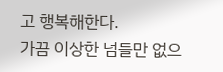고 행복해한다.
가끔 이상한 넘들만 없으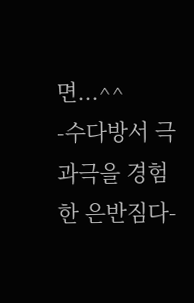면...^^
-수다방서 극과극을 경험한 은반짐다-